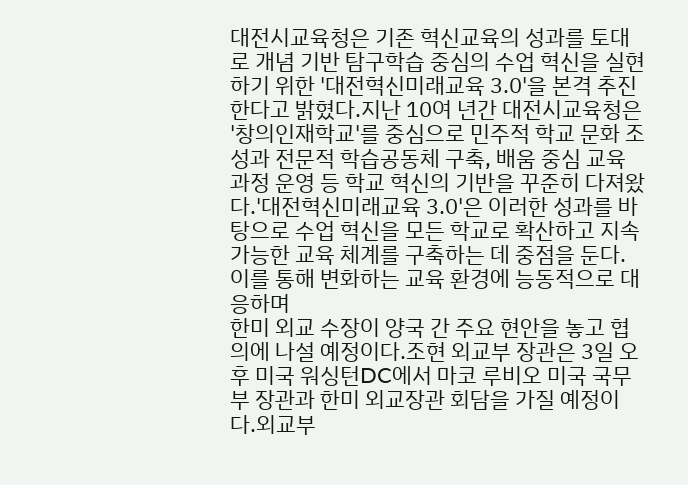대전시교육청은 기존 혁신교육의 성과를 토대로 개념 기반 탐구학습 중심의 수업 혁신을 실현하기 위한 '대전혁신미래교육 3.0'을 본격 추진한다고 밝혔다.지난 10여 년간 대전시교육청은 '창의인재학교'를 중심으로 민주적 학교 문화 조성과 전문적 학습공동체 구축, 배움 중심 교육과정 운영 등 학교 혁신의 기반을 꾸준히 다져왔다.'대전혁신미래교육 3.0'은 이러한 성과를 바탕으로 수업 혁신을 모든 학교로 확산하고 지속 가능한 교육 체계를 구축하는 데 중점을 둔다. 이를 통해 변화하는 교육 환경에 능동적으로 대응하며
한미 외교 수장이 양국 간 주요 현안을 놓고 협의에 나설 예정이다.조현 외교부 장관은 3일 오후 미국 워싱턴DC에서 마코 루비오 미국 국무부 장관과 한미 외교장관 회담을 가질 예정이다.외교부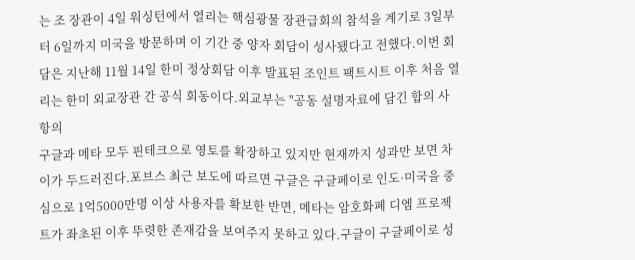는 조 장관이 4일 워싱턴에서 열리는 핵심광물 장관급회의 참석을 계기로 3일부터 6일까지 미국을 방문하며 이 기간 중 양자 회담이 성사됐다고 전했다.이번 회담은 지난해 11월 14일 한미 정상회담 이후 발표된 조인트 팩트시트 이후 처음 열리는 한미 외교장관 간 공식 회동이다.외교부는 "공동 설명자료에 담긴 합의 사항의
구글과 메타 모두 핀테크으로 영토를 확장하고 있지만 현재까지 성과만 보면 차이가 두드러진다.포브스 최근 보도에 따르면 구글은 구글페이로 인도·미국을 중심으로 1억5000만명 이상 사용자를 확보한 반면, 메타는 암호화폐 디엠 프로젝트가 좌초된 이후 뚜렷한 존재감을 보여주지 못하고 있다.구글이 구글페이로 성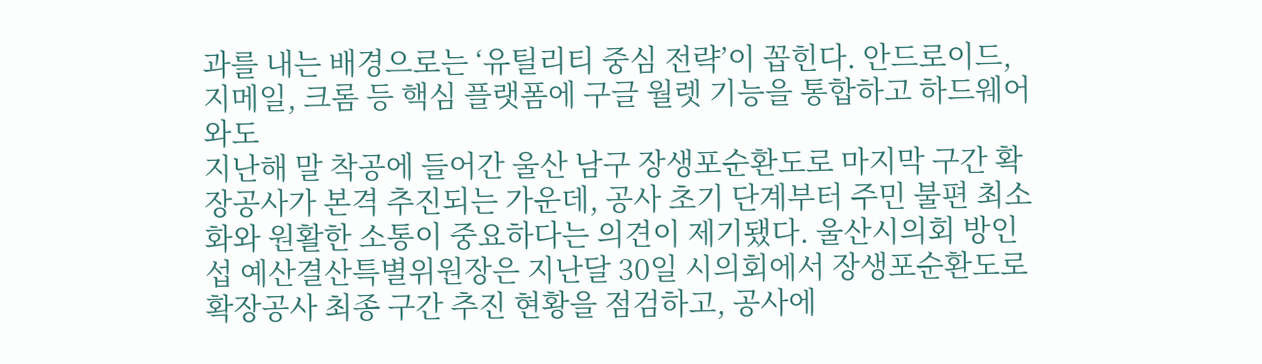과를 내는 배경으로는 ‘유틸리티 중심 전략’이 꼽힌다. 안드로이드, 지메일, 크롬 등 핵심 플랫폼에 구글 월렛 기능을 통합하고 하드웨어와도
지난해 말 착공에 들어간 울산 남구 장생포순환도로 마지막 구간 확장공사가 본격 추진되는 가운데, 공사 초기 단계부터 주민 불편 최소화와 원활한 소통이 중요하다는 의견이 제기됐다. 울산시의회 방인섭 예산결산특별위원장은 지난달 30일 시의회에서 장생포순환도로 확장공사 최종 구간 추진 현황을 점검하고, 공사에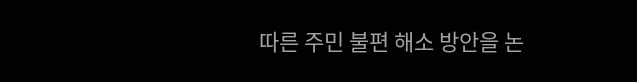따른 주민 불편 해소 방안을 논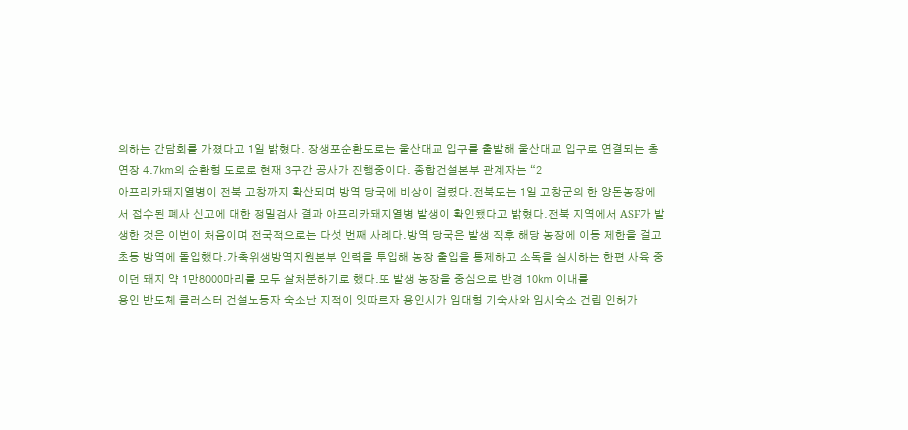의하는 간담회를 가졌다고 1일 밝혔다. 장생포순환도로는 울산대교 입구를 출발해 울산대교 입구로 연결되는 총연장 4.7㎞의 순환형 도로로 현재 3구간 공사가 진행중이다. 종합건설본부 관계자는 “2
아프리카돼지열병이 전북 고창까지 확산되며 방역 당국에 비상이 걸렸다.전북도는 1일 고창군의 한 양돈농장에서 접수된 폐사 신고에 대한 정밀검사 결과 아프리카돼지열병 발생이 확인됐다고 밝혔다.전북 지역에서 ASF가 발생한 것은 이번이 처음이며 전국적으로는 다섯 번째 사례다.방역 당국은 발생 직후 해당 농장에 이동 제한을 걸고 초동 방역에 돌입했다.가축위생방역지원본부 인력을 투입해 농장 출입을 통제하고 소독을 실시하는 한편 사육 중이던 돼지 약 1만8000마리를 모두 살처분하기로 했다.또 발생 농장을 중심으로 반경 10㎞ 이내를
용인 반도체 클러스터 건설노동자 숙소난 지적이 잇따르자 용인시가 임대형 기숙사와 임시숙소 건립 인허가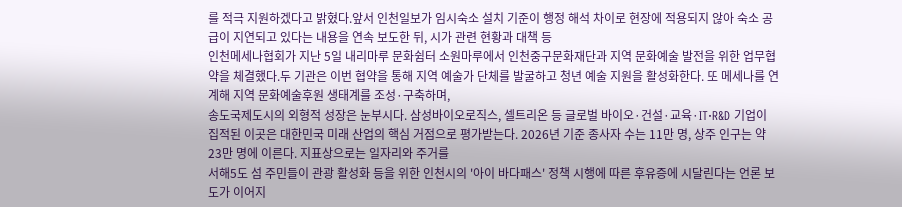를 적극 지원하겠다고 밝혔다.앞서 인천일보가 임시숙소 설치 기준이 행정 해석 차이로 현장에 적용되지 않아 숙소 공급이 지연되고 있다는 내용을 연속 보도한 뒤, 시가 관련 현황과 대책 등
인천메세나협회가 지난 5일 내리마루 문화쉼터 소원마루에서 인천중구문화재단과 지역 문화예술 발전을 위한 업무협약을 체결했다.두 기관은 이번 협약을 통해 지역 예술가 단체를 발굴하고 청년 예술 지원을 활성화한다. 또 메세나를 연계해 지역 문화예술후원 생태계를 조성·구축하며,
송도국제도시의 외형적 성장은 눈부시다. 삼성바이오로직스, 셀트리온 등 글로벌 바이오·건설·교육·IT·R&D 기업이 집적된 이곳은 대한민국 미래 산업의 핵심 거점으로 평가받는다. 2026년 기준 종사자 수는 11만 명, 상주 인구는 약 23만 명에 이른다. 지표상으로는 일자리와 주거를
서해5도 섬 주민들이 관광 활성화 등을 위한 인천시의 '아이 바다패스' 정책 시행에 따른 후유증에 시달린다는 언론 보도가 이어지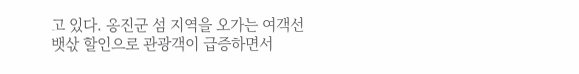고 있다. 옹진군 섬 지역을 오가는 여객선 뱃삯 할인으로 관광객이 급증하면서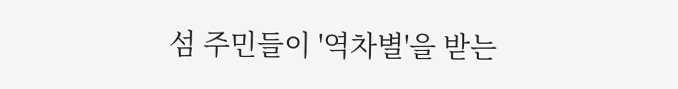섬 주민들이 '역차별'을 받는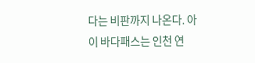다는 비판까지 나온다. 아이 바다패스는 인천 연